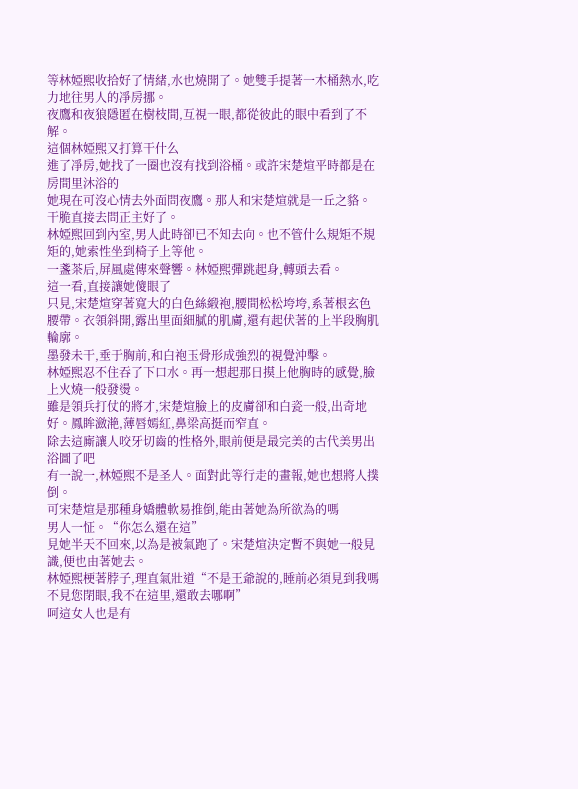等林婭熙收拾好了情緒,水也燒開了。她雙手提著一木桶熱水,吃力地往男人的凈房挪。
夜鷹和夜狼隱匿在樹枝間,互視一眼,都從彼此的眼中看到了不解。
這個林婭熙又打算干什么
進了凈房,她找了一圈也沒有找到浴桶。或許宋楚煊平時都是在房間里沐浴的
她現在可沒心情去外面問夜鷹。那人和宋楚煊就是一丘之貉。干脆直接去問正主好了。
林婭熙回到內室,男人此時卻已不知去向。也不管什么規矩不規矩的,她索性坐到椅子上等他。
一盞茶后,屏風處傳來聲響。林婭熙彈跳起身,轉頭去看。
這一看,直接讓她傻眼了
只見,宋楚煊穿著寬大的白色絲緞袍,腰間松松垮垮,系著根玄色腰帶。衣領斜開,露出里面細膩的肌膚,還有起伏著的上半段胸肌輪廓。
墨發未干,垂于胸前,和白袍玉骨形成強烈的視覺沖擊。
林婭熙忍不住吞了下口水。再一想起那日摸上他胸時的感覺,臉上火燒一般發燙。
雖是領兵打仗的將才,宋楚煊臉上的皮膚卻和白瓷一般,出奇地好。鳳眸瀲滟,薄唇嫣紅,鼻梁高挺而窄直。
除去這廝讓人咬牙切齒的性格外,眼前便是最完美的古代美男出浴圖了吧
有一說一,林婭熙不是圣人。面對此等行走的畫報,她也想將人撲倒。
可宋楚煊是那種身嬌體軟易推倒,能由著她為所欲為的嗎
男人一怔。“你怎么還在這”
見她半天不回來,以為是被氣跑了。宋楚煊決定暫不與她一般見識,便也由著她去。
林婭熙梗著脖子,理直氣壯道“不是王爺說的,睡前必須見到我嗎不見您閉眼,我不在這里,還敢去哪啊”
呵這女人也是有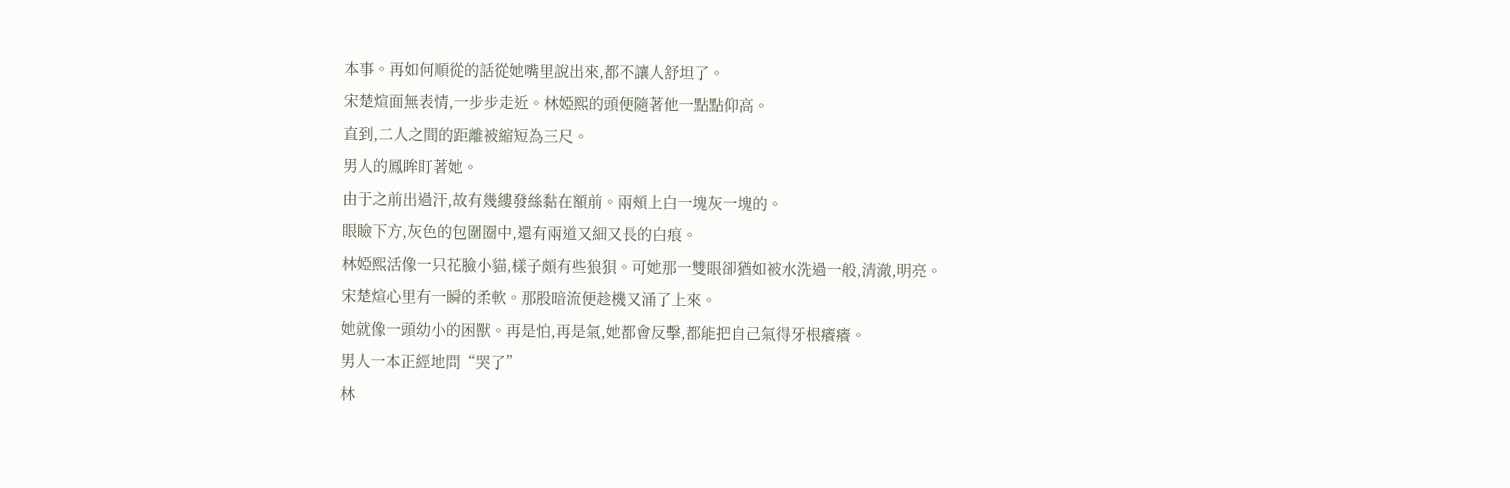本事。再如何順從的話從她嘴里說出來,都不讓人舒坦了。
宋楚煊面無表情,一步步走近。林婭熙的頭便隨著他一點點仰高。
直到,二人之間的距離被縮短為三尺。
男人的鳳眸盯著她。
由于之前出過汗,故有幾縷發絲黏在額前。兩頰上白一塊灰一塊的。
眼瞼下方,灰色的包圍圈中,還有兩道又細又長的白痕。
林婭熙活像一只花臉小貓,樣子頗有些狼狽。可她那一雙眼卻猶如被水洗過一般,清澈,明亮。
宋楚煊心里有一瞬的柔軟。那股暗流便趁機又涌了上來。
她就像一頭幼小的困獸。再是怕,再是氣,她都會反擊,都能把自己氣得牙根癢癢。
男人一本正經地問“哭了”
林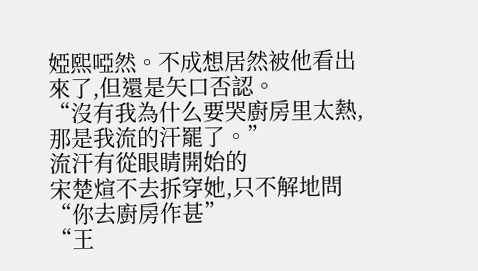婭熙啞然。不成想居然被他看出來了,但還是矢口否認。
“沒有我為什么要哭廚房里太熱,那是我流的汗罷了。”
流汗有從眼睛開始的
宋楚煊不去拆穿她,只不解地問“你去廚房作甚”
“王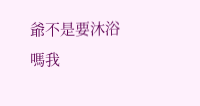爺不是要沐浴嗎我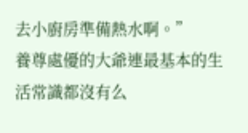去小廚房準備熱水啊。”
養尊處優的大爺連最基本的生活常識都沒有么